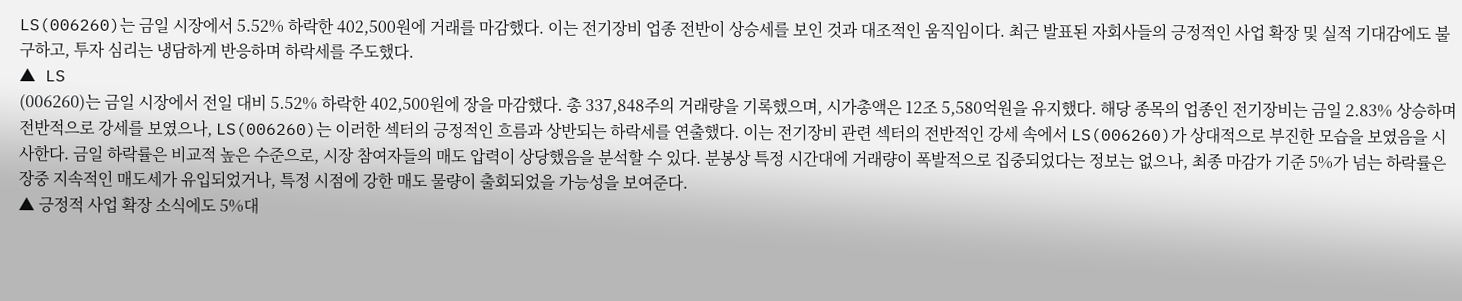LS(006260)는 금일 시장에서 5.52% 하락한 402,500원에 거래를 마감했다. 이는 전기장비 업종 전반이 상승세를 보인 것과 대조적인 움직임이다. 최근 발표된 자회사들의 긍정적인 사업 확장 및 실적 기대감에도 불구하고, 투자 심리는 냉담하게 반응하며 하락세를 주도했다.
▲ LS
(006260)는 금일 시장에서 전일 대비 5.52% 하락한 402,500원에 장을 마감했다. 총 337,848주의 거래량을 기록했으며, 시가총액은 12조 5,580억원을 유지했다. 해당 종목의 업종인 전기장비는 금일 2.83% 상승하며 전반적으로 강세를 보였으나, LS(006260)는 이러한 섹터의 긍정적인 흐름과 상반되는 하락세를 연출했다. 이는 전기장비 관련 섹터의 전반적인 강세 속에서 LS(006260)가 상대적으로 부진한 모습을 보였음을 시사한다. 금일 하락률은 비교적 높은 수준으로, 시장 참여자들의 매도 압력이 상당했음을 분석할 수 있다. 분봉상 특정 시간대에 거래량이 폭발적으로 집중되었다는 정보는 없으나, 최종 마감가 기준 5%가 넘는 하락률은 장중 지속적인 매도세가 유입되었거나, 특정 시점에 강한 매도 물량이 출회되었을 가능성을 보여준다.
▲ 긍정적 사업 확장 소식에도 5%대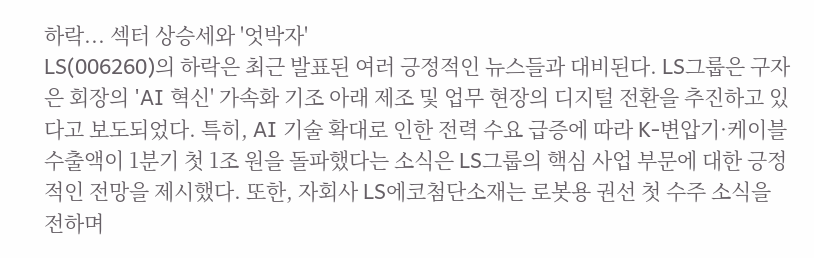하락... 섹터 상승세와 '엇박자'
LS(006260)의 하락은 최근 발표된 여러 긍정적인 뉴스들과 대비된다. LS그룹은 구자은 회장의 'AI 혁신' 가속화 기조 아래 제조 및 업무 현장의 디지털 전환을 추진하고 있다고 보도되었다. 특히, AI 기술 확대로 인한 전력 수요 급증에 따라 K-변압기·케이블 수출액이 1분기 첫 1조 원을 돌파했다는 소식은 LS그룹의 핵심 사업 부문에 대한 긍정적인 전망을 제시했다. 또한, 자회사 LS에코첨단소재는 로봇용 권선 첫 수주 소식을 전하며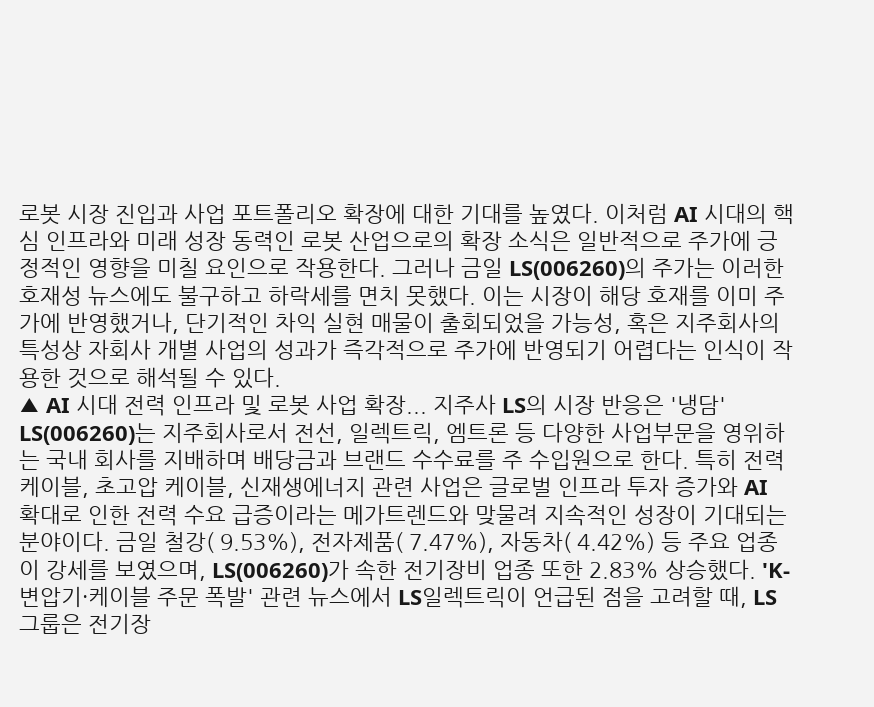로봇 시장 진입과 사업 포트폴리오 확장에 대한 기대를 높였다. 이처럼 AI 시대의 핵심 인프라와 미래 성장 동력인 로봇 산업으로의 확장 소식은 일반적으로 주가에 긍정적인 영향을 미칠 요인으로 작용한다. 그러나 금일 LS(006260)의 주가는 이러한 호재성 뉴스에도 불구하고 하락세를 면치 못했다. 이는 시장이 해당 호재를 이미 주가에 반영했거나, 단기적인 차익 실현 매물이 출회되었을 가능성, 혹은 지주회사의 특성상 자회사 개별 사업의 성과가 즉각적으로 주가에 반영되기 어렵다는 인식이 작용한 것으로 해석될 수 있다.
▲ AI 시대 전력 인프라 및 로봇 사업 확장... 지주사 LS의 시장 반응은 '냉담'
LS(006260)는 지주회사로서 전선, 일렉트릭, 엠트론 등 다양한 사업부문을 영위하는 국내 회사를 지배하며 배당금과 브랜드 수수료를 주 수입원으로 한다. 특히 전력케이블, 초고압 케이블, 신재생에너지 관련 사업은 글로벌 인프라 투자 증가와 AI 확대로 인한 전력 수요 급증이라는 메가트렌드와 맞물려 지속적인 성장이 기대되는 분야이다. 금일 철강( 9.53%), 전자제품( 7.47%), 자동차( 4.42%) 등 주요 업종이 강세를 보였으며, LS(006260)가 속한 전기장비 업종 또한 2.83% 상승했다. 'K-변압기·케이블 주문 폭발' 관련 뉴스에서 LS일렉트릭이 언급된 점을 고려할 때, LS그룹은 전기장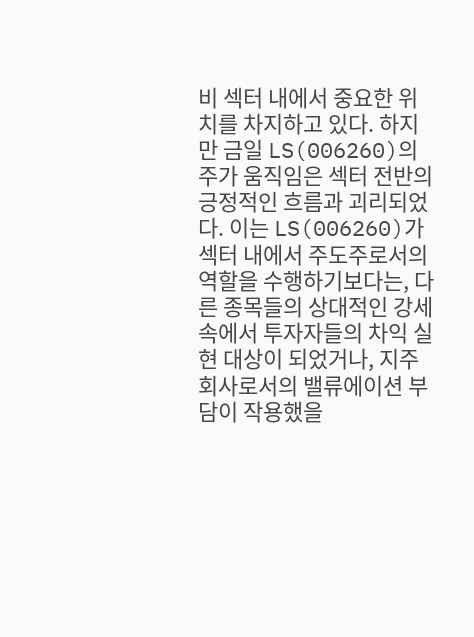비 섹터 내에서 중요한 위치를 차지하고 있다. 하지만 금일 LS(006260)의 주가 움직임은 섹터 전반의 긍정적인 흐름과 괴리되었다. 이는 LS(006260)가 섹터 내에서 주도주로서의 역할을 수행하기보다는, 다른 종목들의 상대적인 강세 속에서 투자자들의 차익 실현 대상이 되었거나, 지주회사로서의 밸류에이션 부담이 작용했을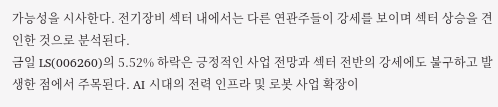가능성을 시사한다. 전기장비 섹터 내에서는 다른 연관주들이 강세를 보이며 섹터 상승을 견인한 것으로 분석된다.
금일 LS(006260)의 5.52% 하락은 긍정적인 사업 전망과 섹터 전반의 강세에도 불구하고 발생한 점에서 주목된다. AI 시대의 전력 인프라 및 로봇 사업 확장이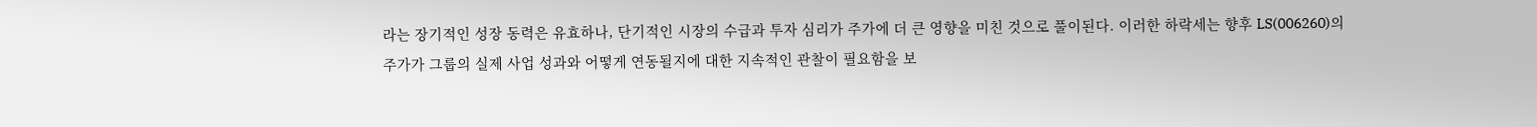라는 장기적인 성장 동력은 유효하나, 단기적인 시장의 수급과 투자 심리가 주가에 더 큰 영향을 미친 것으로 풀이된다. 이러한 하락세는 향후 LS(006260)의 주가가 그룹의 실제 사업 성과와 어떻게 연동될지에 대한 지속적인 관찰이 필요함을 보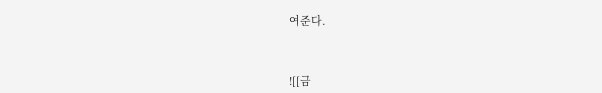여준다.



![[금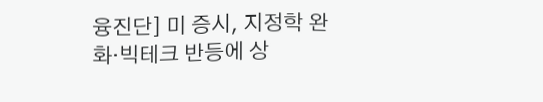융진단] 미 증시, 지정학 완화·빅테크 반등에 상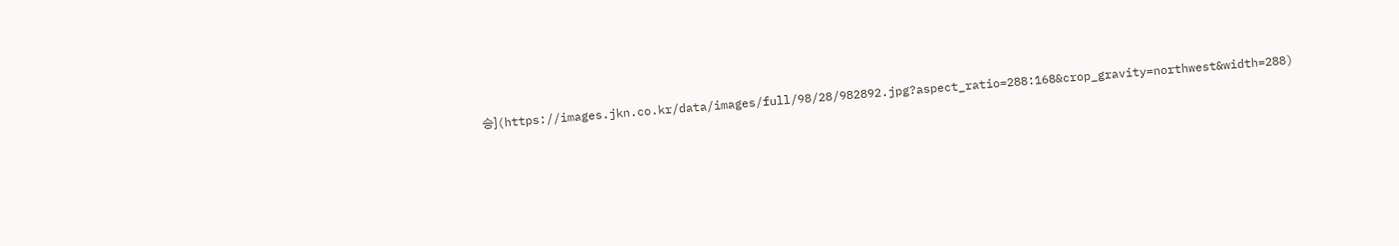승](https://images.jkn.co.kr/data/images/full/98/28/982892.jpg?aspect_ratio=288:168&crop_gravity=northwest&width=288)